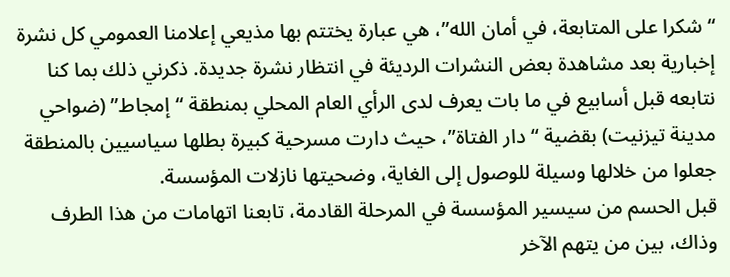“شكرا على المتابعة، في أمان الله”، هي عبارة يختتم بها مذيعي إعلامنا العمومي كل نشرة إخبارية بعد مشاهدة بعض النشرات الرديئة في انتظار نشرة جديدة. ذكرني ذلك بما كنا نتابعه قبل أسابيع في ما بات يعرف لدى الرأي العام المحلي بمنطقة “إمجاط” (ضواحي مدينة تيزنيت) بقضية “دار الفتاة”، حيث دارت مسرحية كبيرة بطلها سياسيين بالمنطقة جعلوا من خلالها وسيلة للوصول إلى الغاية، وضحيتها نازلات المؤسسة.
قبل الحسم من سيسير المؤسسة في المرحلة القادمة، تابعنا اتهامات من هذا الطرف وذاك، بين من يتهم الآخر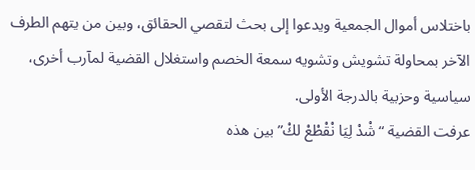باختلاس أموال الجمعية ويدعوا إلى بحث لتقصي الحقائق، وبين من يتهم الطرف الآخر بمحاولة تشويش وتشويه سمعة الخصم واستغلال القضية لمآرب أخرى، سياسية وحزبية بالدرجة الأولى.
عرفت القضية “شْدْ لِيَا نْقْطْعْ لكْ” بين هذه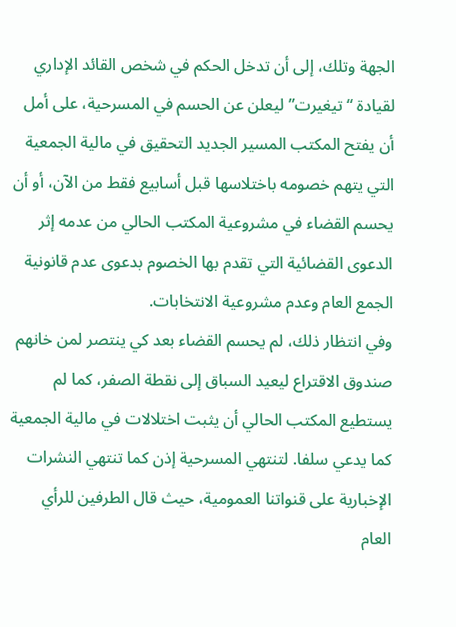الجهة وتلك، إلى أن تدخل الحكم في شخص القائد الإداري لقيادة “تيغيرت” ليعلن عن الحسم في المسرحية، على أمل أن يفتح المكتب المسير الجديد التحقيق في مالية الجمعية التي يتهم خصومه باختلاسها قبل أسابيع فقط من الآن، أو أن يحسم القضاء في مشروعية المكتب الحالي من عدمه إثر الدعوى القضائية التي تقدم بها الخصوم بدعوى عدم قانونية الجمع العام وعدم مشروعية الانتخابات.
وفي انتظار ذلك، لم يحسم القضاء بعد كي ينتصر لمن خانهم صندوق الاقتراع ليعيد السباق إلى نقطة الصفر، كما لم يستطيع المكتب الحالي أن يثبت اختلالات في مالية الجمعية كما يدعي سلفا. لتنتهي المسرحية إذن كما تنتهي النشرات الإخبارية على قنواتنا العمومية، حيث قال الطرفين للرأي العام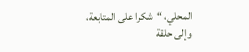المحلي، “شكرا على المتابعة، وإلى حلقة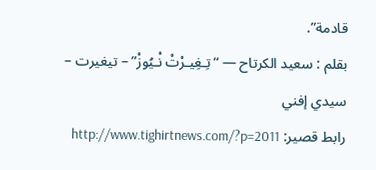قادمة”.
بقلم : سعيد الكرتاح — “تِـغِيـرْتْ نْـيُوزْ” – تيغيرت – سيدي إفني
رابط قصير: http://www.tighirtnews.com/?p=2011